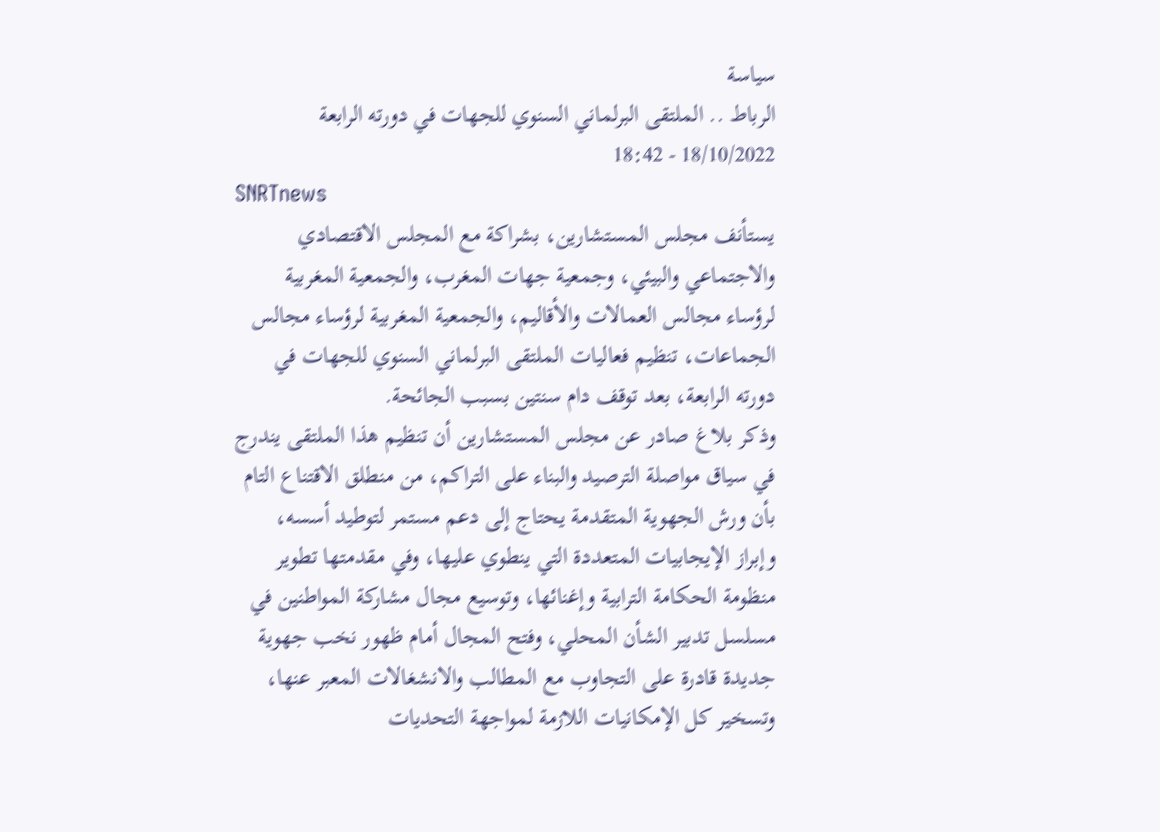سياسة
الرباط .. الملتقى البرلماني السنوي للجهات في دورته الرابعة
18/10/2022 - 18:42
SNRTnews
يستأنف مجلس المستشارين، بشراكة مع المجلس الاقتصادي والاجتماعي والبيئي، وجمعية جهات المغرب، والجمعية المغربية لرؤساء مجالس العمالات والأقاليم، والجمعية المغربية لرؤساء مجالس الجماعات، تنظيم فعاليات الملتقى البرلماني السنوي للجهات في دورته الرابعة، بعد توقف دام سنتين بسبب الجائحة.
وذكر بلاغ صادر عن مجلس المستشارين أن تنظيم هذا الملتقى يندرج في سياق مواصلة الترصيد والبناء على التراكم، من منطلق الاقتناع التام بأن ورش الجهوية المتقدمة يحتاج إلى دعم مستمر لتوطيد أسسه، وإبراز الإيجابيات المتعددة التي ينطوي عليها، وفي مقدمتها تطوير منظومة الحكامة الترابية وإغنائها، وتوسيع مجال مشاركة المواطنين في مسلسل تدبير الشأن المحلي، وفتح المجال أمام ظهور نخب جهوية جديدة قادرة على التجاوب مع المطالب والانشغالات المعبر عنها، وتسخير كل الإمكانيات اللازمة لمواجهة التحديات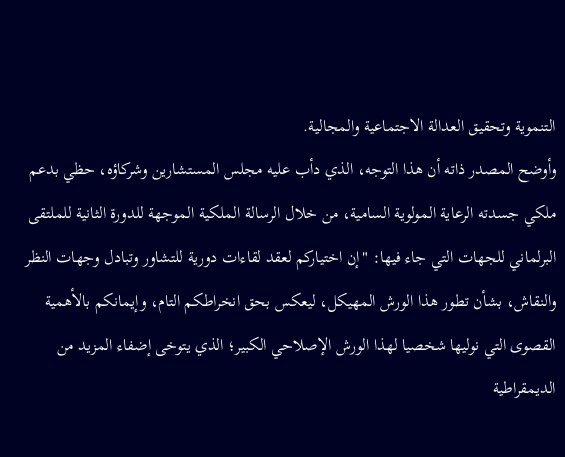التنموية وتحقيق العدالة الاجتماعية والمجالية.
وأوضح المصدر ذاته أن هذا التوجه، الذي دأب عليه مجلس المستشارين وشركاؤه، حظي بدعم ملكي جسدته الرعاية المولوية السامية، من خلال الرسالة الملكية الموجهة للدورة الثانية للملتقى البرلماني للجهات التي جاء فيها: "إن اختياركم لعقد لقاءات دورية للتشاور وتبادل وجهات النظر والنقاش، بشأن تطور هذا الورش المهيكل، ليعكس بحق انخراطكم التام، وإيمانكم بالأهمية القصوى التي نوليها شخصيا لهذا الورش الإصلاحي الكبير؛ الذي يتوخى إضفاء المزيد من الديمقراطية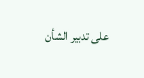على تدبير الشأن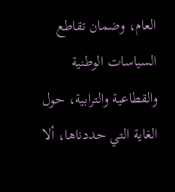العام، وضمان تقاطع السياسات الوطنية والقطاعية والترابية، حول الغاية التي حددناها، ألا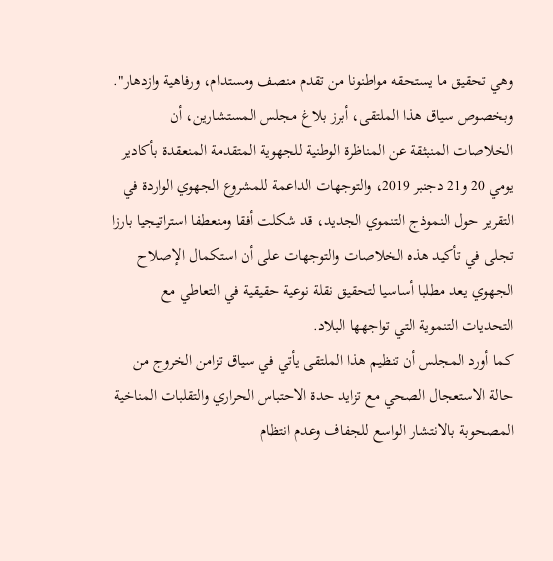وهي تحقيق ما يستحقه مواطنونا من تقدم منصف ومستدام، ورفاهية وازدهار".
وبخصوص سياق هذا الملتقى، أبرز بلاغ مجلس المستشارين، أن الخلاصات المنبثقة عن المناظرة الوطنية للجهوية المتقدمة المنعقدة بأكادير يومي 20 و21 دجنبر 2019، والتوجهات الداعمة للمشروع الجهوي الواردة في التقرير حول النموذج التنموي الجديد، قد شكلت أفقا ومنعطفا استراتيجيا بارزا تجلى في تأكيد هذه الخلاصات والتوجهات على أن استكمال الإصلاح الجهوي يعد مطلبا أساسيا لتحقيق نقلة نوعية حقيقية في التعاطي مع التحديات التنموية التي تواجهها البلاد.
كما أورد المجلس أن تنظيم هذا الملتقى يأتي في سياق تزامن الخروج من حالة الاستعجال الصحي مع تزايد حدة الاحتباس الحراري والتقلبات المناخية المصحوبة بالانتشار الواسع للجفاف وعدم انتظام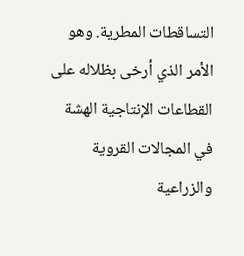التساقطات المطرية. وهو الأمر الذي أرخى بظلاله على القطاعات الإنتاجية الهشة في المجالات القروية والزراعية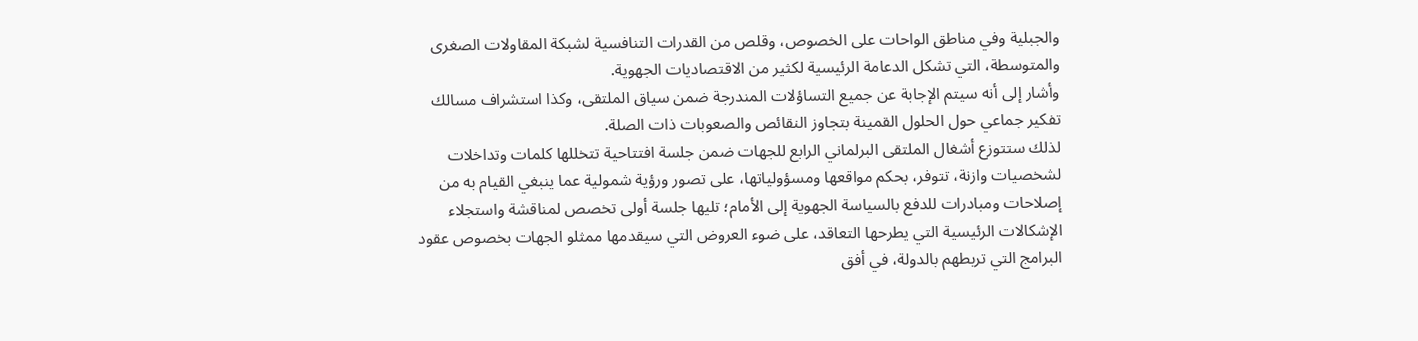والجبلية وفي مناطق الواحات على الخصوص، وقلص من القدرات التنافسية لشبكة المقاولات الصغرى والمتوسطة، التي تشكل الدعامة الرئيسية لكثير من الاقتصاديات الجهوية.
وأشار إلى أنه سيتم الإجابة عن جميع التساؤلات المندرجة ضمن سياق الملتقى، وكذا استشراف مسالك تفكير جماعي حول الحلول القمينة بتجاوز النقائص والصعوبات ذات الصلة.
لذلك ستتوزع أشغال الملتقى البرلماني الرابع للجهات ضمن جلسة افتتاحية تتخللها كلمات وتداخلات لشخصيات وازنة، تتوفر، بحكم مواقعها ومسؤولياتها، على تصور ورؤية شمولية عما ينبغي القيام به من إصلاحات ومبادرات للدفع بالسياسة الجهوية إلى الأمام؛ تليها جلسة أولى تخصص لمناقشة واستجلاء الإشكالات الرئيسية التي يطرحها التعاقد، على ضوء العروض التي سيقدمها ممثلو الجهات بخصوص عقود البرامج التي تربطهم بالدولة، في أفق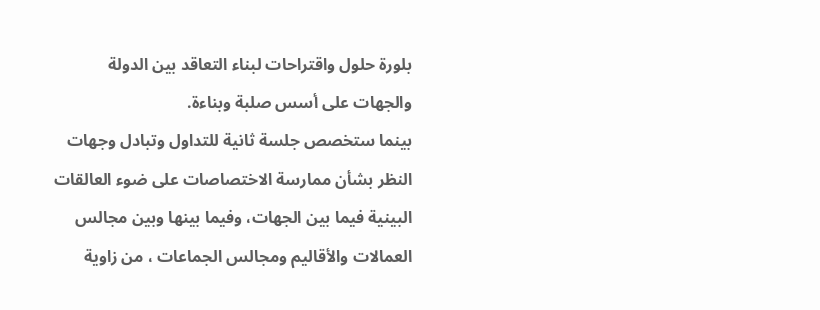بلورة حلول واقتراحات لبناء التعاقد بين الدولة والجهات على أسس صلبة وبناءة.
بينما ستخصص جلسة ثانية للتداول وتبادل وجهات النظر بشأن ممارسة الاختصاصات على ضوء العالقات البينية فيما بين الجهات، وفيما بينها وبين مجالس العمالات والأقاليم ومجالس الجماعات ، من زاوية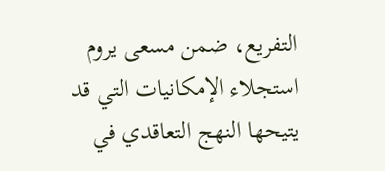التفريع، ضمن مسعى يروم استجلاء الإمكانيات التي قد يتيحها النهج التعاقدي في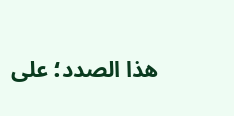هذا الصدد؛ على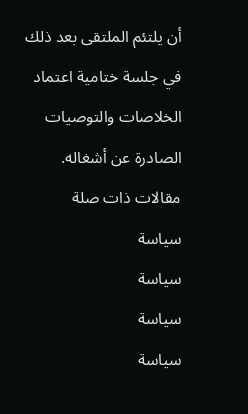أن يلتئم الملتقى بعد ذلك في جلسة ختامية اعتماد الخلاصات والتوصيات الصادرة عن أشغاله.
مقالات ذات صلة
سياسة
سياسة
سياسة
سياسة